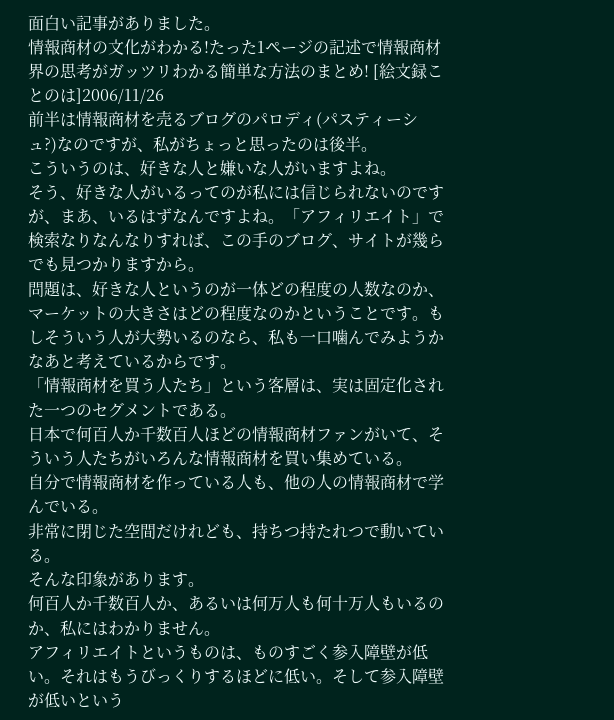面白い記事がありました。
情報商材の文化がわかる!たった1ページの記述で情報商材界の思考がガッツリわかる簡単な方法のまとめ! [絵文録ことのは]2006/11/26
前半は情報商材を売るブログのパロディ(パスティーシュ?)なのですが、私がちょっと思ったのは後半。
こういうのは、好きな人と嫌いな人がいますよね。
そう、好きな人がいるってのが私には信じられないのですが、まあ、いるはずなんですよね。「アフィリエイト」で検索なりなんなりすれば、この手のブログ、サイトが幾らでも見つかりますから。
問題は、好きな人というのが一体どの程度の人数なのか、マーケットの大きさはどの程度なのかということです。もしそういう人が大勢いるのなら、私も一口噛んでみようかなあと考えているからです。
「情報商材を買う人たち」という客層は、実は固定化された一つのセグメントである。
日本で何百人か千数百人ほどの情報商材ファンがいて、そういう人たちがいろんな情報商材を買い集めている。
自分で情報商材を作っている人も、他の人の情報商材で学んでいる。
非常に閉じた空間だけれども、持ちつ持たれつで動いている。
そんな印象があります。
何百人か千数百人か、あるいは何万人も何十万人もいるのか、私にはわかりません。
アフィリエイトというものは、ものすごく参入障壁が低い。それはもうびっくりするほどに低い。そして参入障壁が低いという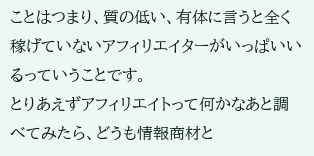ことはつまり、質の低い、有体に言うと全く稼げていないアフィリエイターがいっぱいいるっていうことです。
とりあえずアフィリエイトって何かなあと調べてみたら、どうも情報商材と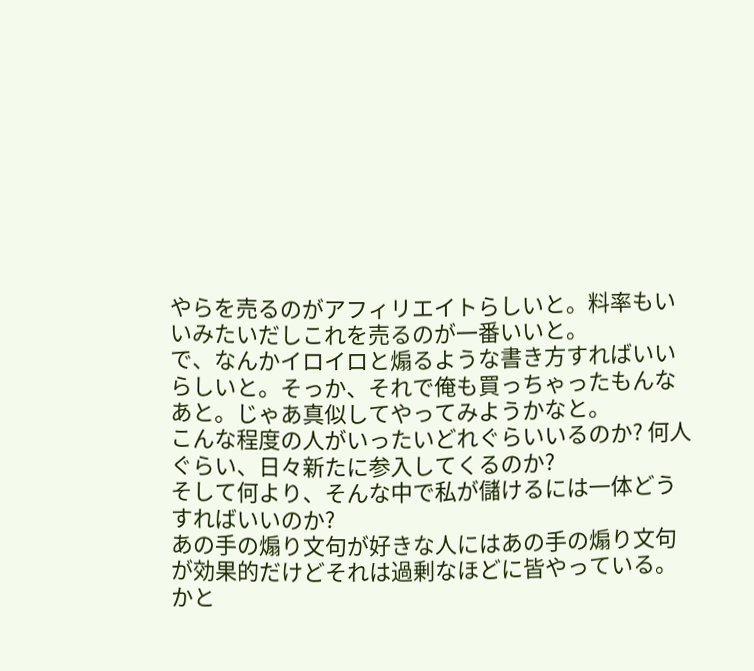やらを売るのがアフィリエイトらしいと。料率もいいみたいだしこれを売るのが一番いいと。
で、なんかイロイロと煽るような書き方すればいいらしいと。そっか、それで俺も買っちゃったもんなあと。じゃあ真似してやってみようかなと。
こんな程度の人がいったいどれぐらいいるのか? 何人ぐらい、日々新たに参入してくるのか?
そして何より、そんな中で私が儲けるには一体どうすればいいのか?
あの手の煽り文句が好きな人にはあの手の煽り文句が効果的だけどそれは過剰なほどに皆やっている。かと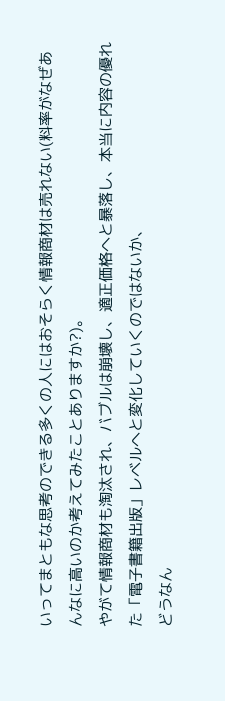いってまともな思考のできる多くの人にはおそらく情報商材は売れない(料率がなぜあんなに高いのか考えてみたことありますか?)。
やがて情報商材も淘汰され、バブルは崩壊し、適正価格へと暴落し、本当に内容の優れた「電子書籍出版」レベルへと変化していくのではないか、
どうなん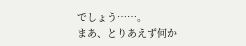でしょう……。
まあ、とりあえず何か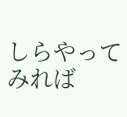しらやってみれば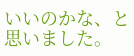いいのかな、と思いました。